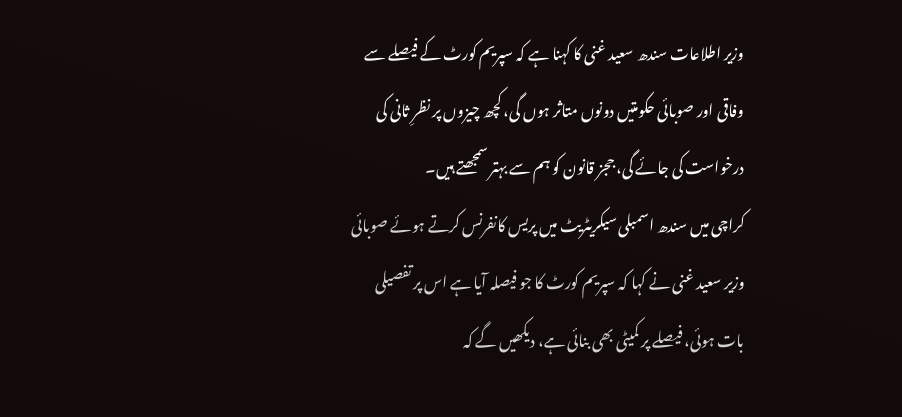وزیر اطلاعات سندھ سعید غنی کا کہنا ہے کہ سپریم کورٹ کے فیصلے سے وفاقی اور صوبائی حکومتیں دونوں متاثر ہوں گی، کچھ چیزوں پر نظرِ ثانی کی درخواست کی جائے گی، ججز قانون کو ہم سے بہتر سمجھتے ہیں۔
کراچی میں سندھ اسمبلی سیکریٹریٹ میں پریس کانفرنس کرتے ہوئے صوبائی وزیر سعید غنی نے کہا کہ سپریم کورٹ کا جو فیصلہ آیا ہے اس پر تفصیلی بات ہوئی، فیصلے پر کمیٹی بھی بنائی ہے، دیکھیں گے کہ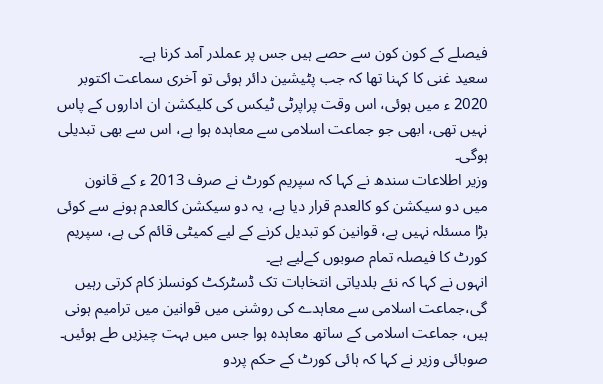فیصلے کے کون کون سے حصے ہیں جس پر عملدر آمد کرنا ہے۔
سعید غنی کا کہنا تھا کہ جب پٹیشین دائر ہوئی تو آخری سماعت اکتوبر 2020 ء میں ہوئی، اس وقت پراپرٹی ٹیکس کی کلیکشن ان اداروں کے پاس نہیں تھی، ابھی جو جماعت اسلامی سے معاہدہ ہوا ہے، اس سے بھی تبدیلی ہوگی۔
وزیر اطلاعات سندھ نے کہا کہ سپریم کورٹ نے صرف 2013 ء کے قانون میں دو سیکشن کو کالعدم قرار دیا ہے، یہ دو سیکشن کالعدم ہونے سے کوئی بڑا مسئلہ نہیں ہے، قوانین کو تبدیل کرنے کے لیے کمیٹی قائم کی ہے، سپریم کورٹ کا فیصلہ تمام صوبوں کےلیے ہے۔
انہوں نے کہا کہ نئے بلدیاتی انتخابات تک ڈسٹرکٹ کونسلز کام کرتی رہیں گی،جماعت اسلامی سے معاہدے کی روشنی میں قوانین میں ترامیم ہونی ہیں، جماعت اسلامی کے ساتھ معاہدہ ہوا جس میں بہت چیزیں طے ہوئیں۔
صوبائی وزیر نے کہا کہ ہائی کورٹ کے حکم پردو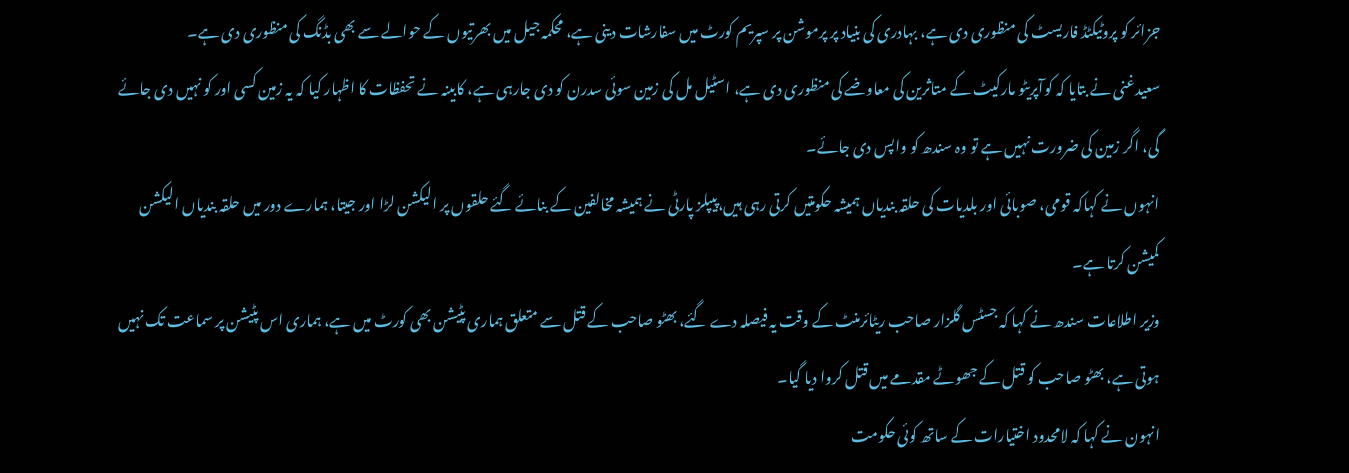جزائر کو پروٹیکٹڈ فاریسٹ کی منظوری دی ہے، بہادری کی بنیاد پر پرموشن پر سپریم کورٹ میں سفارشات دینی ہے، محکمہ جیل میں بھرتیوں کے حوالے سے بھی بڈنگ کی منظوری دی ہے۔
سعیدغنی نے بتایا کہ کوآپریٹو مارکیٹ کے متاثرین کی معاوضے کی منظوری دی ہے، اسٹیل مل کی زمین سوئی سدرن کو دی جارہی ہے، کابینہ نے تحفظات کا اظہار کیا کہ یہ زمین کسی اور کو نہیں دی جائے گی، اگر زمین کی ضرورت نہیں ہے تو وہ سندھ کو واپس دی جائے۔
انہوں نے کہاکہ قومی، صوبائی اور بلدیات کی حلقہ بندیاں ہمیشہ حکومتیں کرتی رہی ہیں،پیپلز پارٹی نے ہمیشہ مخالفین کے بنائے گئے حلقوں پر الیکشن لڑا اور جیتا، ہمارے دور میں حلقہ بندیاں الیکشن کمیشن کرتا ہے۔
وزیر اطلاعات سندھ نے کہا کہ جسٹس گلزار صاحب ریٹائرمنٹ کے وقت یہ فیصلہ دے گئے، بھٹو صاحب کے قتل سے متعلق ہماری پٹیشن بھی کورٹ میں ہے، ہماری اس پٹیشن پر سماعت تک نہیں ہوتی ہے، بھٹو صاحب کو قتل کے جھوٹے مقدمے میں قتل کروا دیا گیا۔
انہون نے کہا کہ لامحدود اختیارات کے ساتھ کوئی حکومت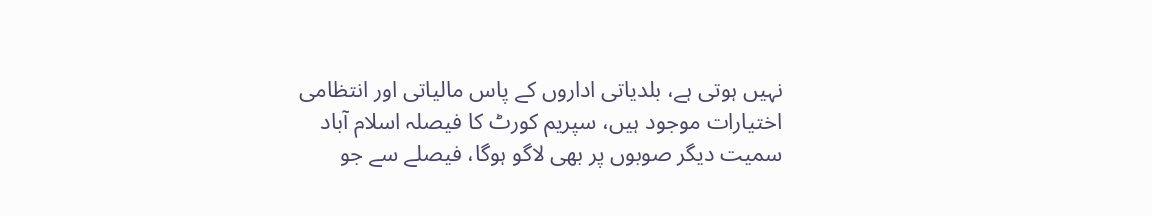نہیں ہوتی ہے، بلدیاتی اداروں کے پاس مالیاتی اور انتظامی اختیارات موجود ہیں، سپریم کورٹ کا فیصلہ اسلام آباد سمیت دیگر صوبوں پر بھی لاگو ہوگا، فیصلے سے جو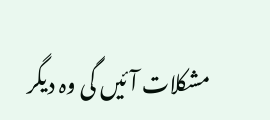مشکلات آئیں گی وہ دیگر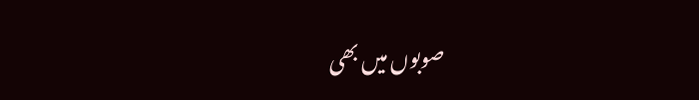صوبوں میں بھی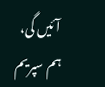آئیں گی، ہم سپریم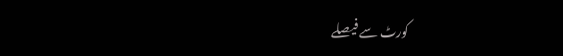کورٹ سے فیصلے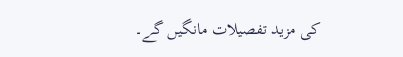کی مزید تفصیلات مانگیں گے۔